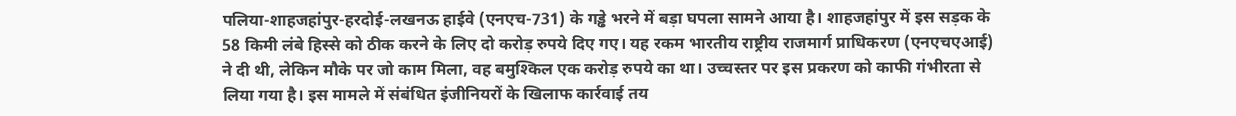पलिया-शाहजहांपुर-हरदोई-लखनऊ हाईवे (एनएच-731) के गड्ढे भरने में बड़ा घपला सामने आया है। शाहजहांपुर में इस सड़क के 58 किमी लंबे हिस्से को ठीक करने के लिए दो करोड़ रुपये दिए गए। यह रकम भारतीय राष्ट्रीय राजमार्ग प्राधिकरण (एनएचएआई) ने दी थी, लेकिन मौके पर जो काम मिला, वह बमुश्किल एक करोड़ रुपये का था। उच्चस्तर पर इस प्रकरण को काफी गंभीरता से लिया गया है। इस मामले में संबंधित इंजीनियरों के खिलाफ कार्रवाई तय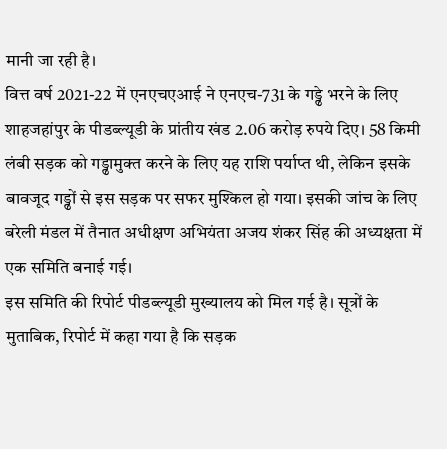मानी जा रही है।
वित्त वर्ष 2021-22 में एनएचएआई ने एनएच-731 के गड्ढे भरने के लिए शाहजहांपुर के पीडब्ल्यूडी के प्रांतीय खंड 2.06 करोड़ रुपये दिए। 58 किमी लंबी सड़क को गड्ढामुक्त करने के लिए यह राशि पर्याप्त थी, लेकिन इसके बावजूद गड्ढों से इस सड़क पर सफर मुश्किल हो गया। इसकी जांच के लिए बरेली मंडल में तैनात अधीक्षण अभियंता अजय शंकर सिंह की अध्यक्षता में एक समिति बनाई गई।
इस समिति की रिपोर्ट पीडब्ल्यूडी मुख्यालय को मिल गई है। सूत्रों के मुताबिक, रिपोर्ट में कहा गया है कि सड़क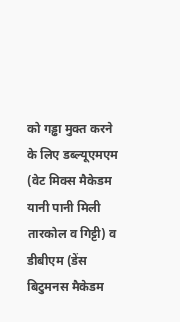को गड्ढा मुक्त करने के लिए डब्ल्यूएमएम (वेट मिक्स मैकेडम यानी पानी मिली तारकोल व गिट्टी) व डीबीएम (डेंस बिटुमनस मैकेडम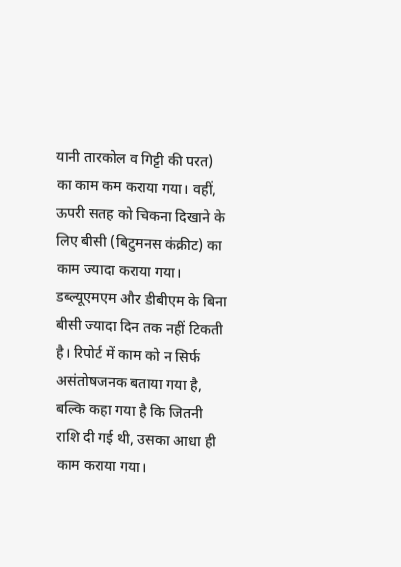यानी तारकोल व गिट्टी की परत) का काम कम कराया गया। वहीं, ऊपरी सतह को चिकना दिखाने के लिए बीसी (बिटुमनस कंक्रीट) का काम ज्यादा कराया गया। डब्ल्यूएमएम और डीबीएम के बिना बीसी ज्यादा दिन तक नहीं टिकती है। रिपोर्ट में काम को न सिर्फ असंतोषजनक बताया गया है, बल्कि कहा गया है कि जितनी राशि दी गई थी, उसका आधा ही काम कराया गया।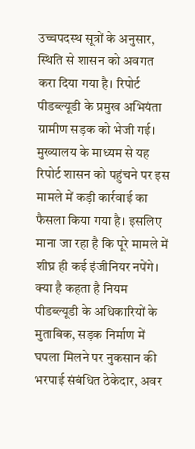उच्चपदस्थ सूत्रों के अनुसार, स्थिति से शासन को अवगत करा दिया गया है। रिपोर्ट पीडब्ल्यूडी के प्रमुख अभियंता ग्रामीण सड़क को भेजी गई। मुख्यालय के माध्यम से यह रिपोर्ट शासन को पहुंचने पर इस मामले में कड़ी कार्रवाई का फैसला किया गया है। इसलिए माना जा रहा है कि पूरे मामले में शीघ्र ही कई इंजीनियर नपेंगे।
क्या है कहता है नियम
पीडब्ल्यूडी के अधिकारियों के मुताबिक, सड़क निर्माण में घपला मिलने पर नुकसान की भरपाई संबंधित ठेकेदार, अवर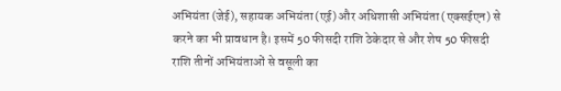अभियंता (जेई), सहायक अभियंता(एई) और अधिशासी अभियंता (एक्सईएन) से करने का भी प्रावधान है। इसमें 50 फीसदी राशि ठेकेदार से और शेष 50 फीसदी राशि तीनों अभियंताओं से वसूली का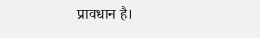प्रावधान है।